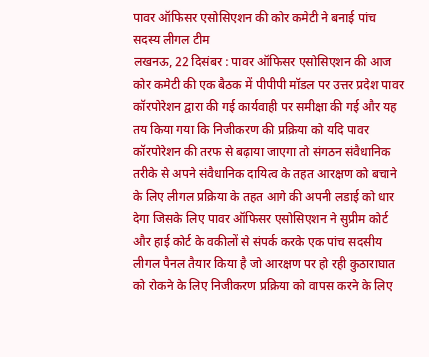पावर ऑफिसर एसोसिएशन की कोर कमेटी ने बनाई पांच सदस्य लीगल टीम
लखनऊ, 22 दिसंबर : पावर ऑफिसर एसोसिएशन की आज कोर कमेटी की एक बैठक में पीपीपी मॉडल पर उत्तर प्रदेश पावर कॉरपोरेशन द्वारा की गई कार्यवाही पर समीक्षा की गई और यह तय किया गया कि निजीकरण की प्रक्रिया को यदि पावर कॉरपोरेशन की तरफ से बढ़ाया जाएगा तो संगठन संवैधानिक तरीके से अपने संवैधानिक दायित्व के तहत आरक्षण को बचाने के लिए लीगल प्रक्रिया के तहत आगे की अपनी लडाई को धार देगा जिसके लिए पावर ऑफिसर एसोसिएशन ने सुप्रीम कोर्ट और हाई कोर्ट के वकीलों से संपर्क करके एक पांच सदसीय लीगल पैनल तैयार किया है जो आरक्षण पर हो रही कुठाराघात को रोकने के लिए निजीकरण प्रक्रिया को वापस करने के लिए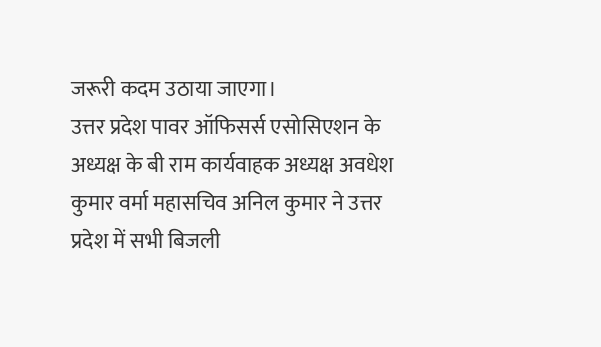जरूरी कदम उठाया जाएगा।
उत्तर प्रदेश पावर ऑफिसर्स एसोसिएशन के अध्यक्ष के बी राम कार्यवाहक अध्यक्ष अवधेश कुमार वर्मा महासचिव अनिल कुमार ने उत्तर प्रदेश में सभी बिजली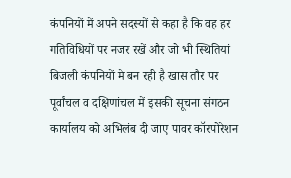कंपनियों में अपने सदस्यों से कहा है कि वह हर गतिविधियों पर नजर रखें और जो भी स्थितियां बिजली कंपनियों मे बन रही है खास तौर पर पूर्वांचल व दक्षिणांचल में इसकी सूचना संगठन कार्यालय को अभिलंब दी जाए पावर कॉरपोरेशन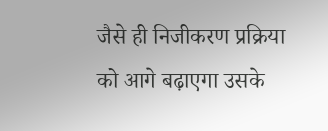जैसे ही निजीकरण प्रक्रिया को आगे बढ़ाएगा उसके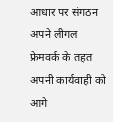आधार पर संगठन अपने लीगल फ्रेमवर्क के तहत अपनी कार्यवाही को आगे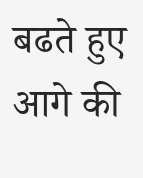बढते हुए आगे की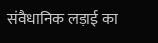संवैधानिक लड़ाई का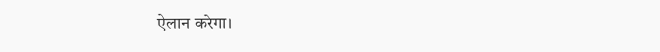ऐलान करेगा।